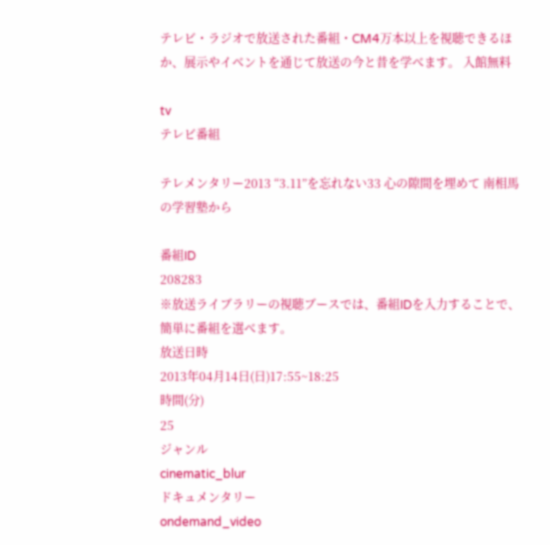テレビ・ラジオで放送された番組・CM4万本以上を視聴できるほか、展示やイベントを通じて放送の今と昔を学べます。 入館無料

tv
テレビ番組

テレメンタリー2013 “3.11”を忘れない33 心の隙間を埋めて 南相馬の学習塾から

番組ID
208283
※放送ライブラリーの視聴ブースでは、番組IDを入力することで、簡単に番組を選べます。
放送日時
2013年04月14日(日)17:55~18:25
時間(分)
25
ジャンル
cinematic_blur
ドキュメンタリー
ondemand_video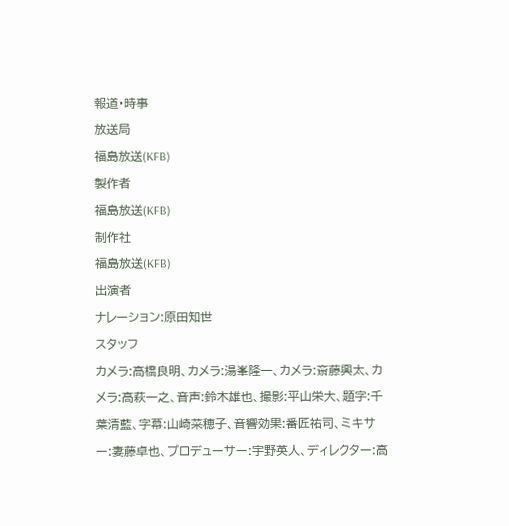報道・時事
放送局
福島放送(KFB)
製作者
福島放送(KFB)
制作社
福島放送(KFB)
出演者
ナレーション:原田知世
スタッフ
カメラ:高橋良明、カメラ:湯峯隆一、カメラ:斎藤興太、カメラ:高萩一之、音声:鈴木雄也、撮影:平山栄大、題字:千葉清藍、字幕:山崎菜穂子、音響効果:番匠祐司、ミキサー:妻藤卓也、プロデューサー:宇野英人、ディレクター:高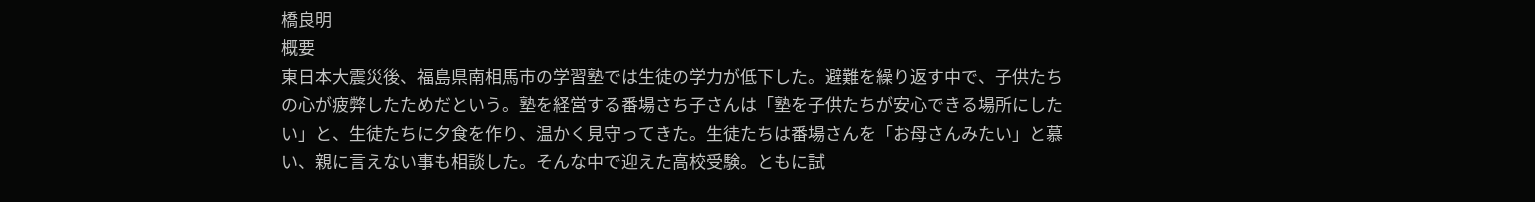橋良明
概要
東日本大震災後、福島県南相馬市の学習塾では生徒の学力が低下した。避難を繰り返す中で、子供たちの心が疲弊したためだという。塾を経営する番場さち子さんは「塾を子供たちが安心できる場所にしたい」と、生徒たちに夕食を作り、温かく見守ってきた。生徒たちは番場さんを「お母さんみたい」と慕い、親に言えない事も相談した。そんな中で迎えた高校受験。ともに試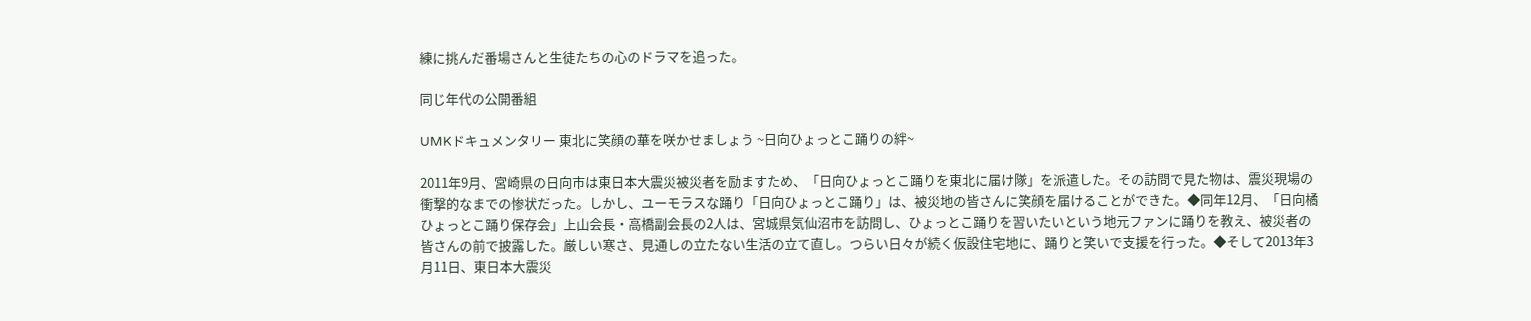練に挑んだ番場さんと生徒たちの心のドラマを追った。

同じ年代の公開番組

UMKドキュメンタリー 東北に笑顔の華を咲かせましょう ~日向ひょっとこ踊りの絆~

2011年9月、宮崎県の日向市は東日本大震災被災者を励ますため、「日向ひょっとこ踊りを東北に届け隊」を派遣した。その訪問で見た物は、震災現場の衝撃的なまでの惨状だった。しかし、ユーモラスな踊り「日向ひょっとこ踊り」は、被災地の皆さんに笑顔を届けることができた。◆同年12月、「日向橘ひょっとこ踊り保存会」上山会長・高橋副会長の2人は、宮城県気仙沼市を訪問し、ひょっとこ踊りを習いたいという地元ファンに踊りを教え、被災者の皆さんの前で披露した。厳しい寒さ、見通しの立たない生活の立て直し。つらい日々が続く仮設住宅地に、踊りと笑いで支援を行った。◆そして2013年3月11日、東日本大震災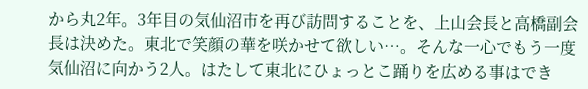から丸2年。3年目の気仙沼市を再び訪問することを、上山会長と高橋副会長は決めた。東北で笑顔の華を咲かせて欲しい…。そんな一心でもう一度気仙沼に向かう2人。はたして東北にひょっとこ踊りを広める事はでき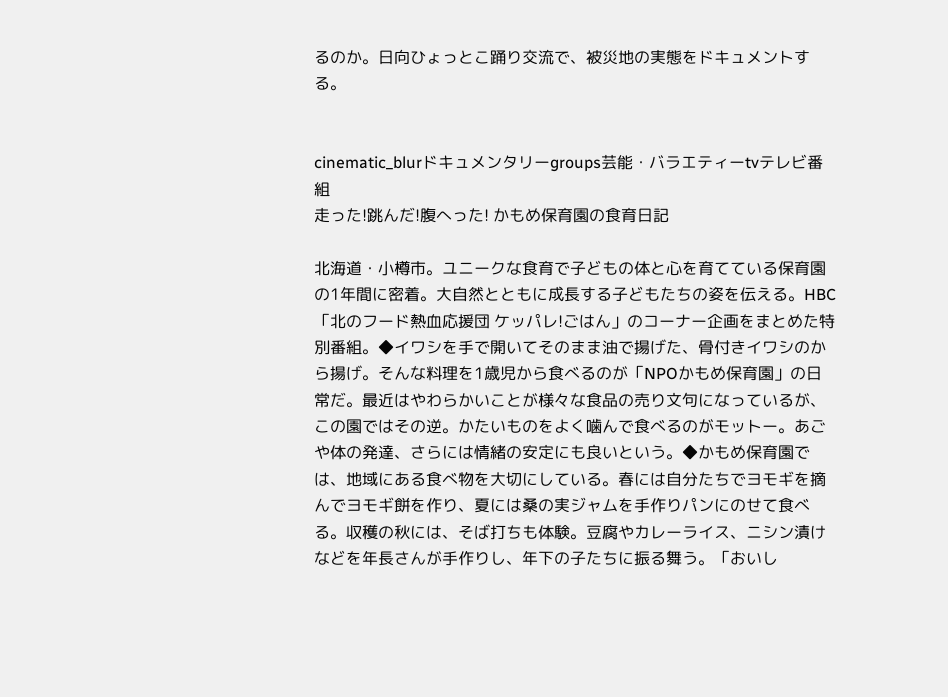るのか。日向ひょっとこ踊り交流で、被災地の実態をドキュメントする。


cinematic_blurドキュメンタリーgroups芸能・バラエティーtvテレビ番組
走った!跳んだ!腹へった! かもめ保育園の食育日記

北海道・小樽市。ユニークな食育で子どもの体と心を育てている保育園の1年間に密着。大自然とともに成長する子どもたちの姿を伝える。HBC「北のフード熱血応援団 ケッパレ!ごはん」のコーナー企画をまとめた特別番組。◆イワシを手で開いてそのまま油で揚げた、骨付きイワシのから揚げ。そんな料理を1歳児から食べるのが「NPOかもめ保育園」の日常だ。最近はやわらかいことが様々な食品の売り文句になっているが、この園ではその逆。かたいものをよく噛んで食べるのがモットー。あごや体の発達、さらには情緒の安定にも良いという。◆かもめ保育園では、地域にある食べ物を大切にしている。春には自分たちでヨモギを摘んでヨモギ餅を作り、夏には桑の実ジャムを手作りパンにのせて食べる。収穫の秋には、そば打ちも体験。豆腐やカレーライス、ニシン漬けなどを年長さんが手作りし、年下の子たちに振る舞う。「おいし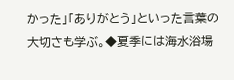かった」「ありがとう」といった言葉の大切さも学ぶ。◆夏季には海水浴場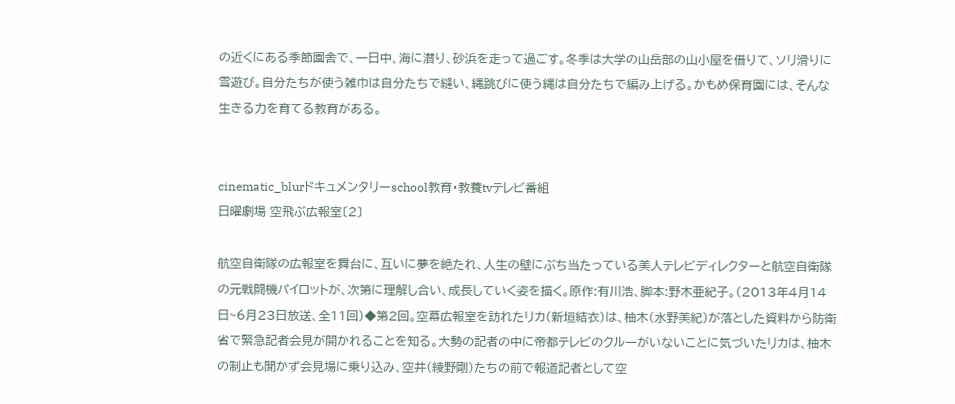の近くにある季節園舎で、一日中、海に潜り、砂浜を走って過ごす。冬季は大学の山岳部の山小屋を借りて、ソリ滑りに雪遊び。自分たちが使う雑巾は自分たちで縫い、縄跳びに使う縄は自分たちで編み上げる。かもめ保育園には、そんな生きる力を育てる教育がある。


cinematic_blurドキュメンタリーschool教育・教養tvテレビ番組
日曜劇場 空飛ぶ広報室〔2〕

航空自衛隊の広報室を舞台に、互いに夢を絶たれ、人生の壁にぶち当たっている美人テレビディレクターと航空自衛隊の元戦闘機パイロットが、次第に理解し合い、成長していく姿を描く。原作:有川浩、脚本:野木亜紀子。(2013年4月14日~6月23日放送、全11回)◆第2回。空幕広報室を訪れたリカ(新垣結衣)は、柚木(水野美紀)が落とした資料から防衛省で緊急記者会見が開かれることを知る。大勢の記者の中に帝都テレビのクルーがいないことに気づいたリカは、柚木の制止も聞かず会見場に乗り込み、空井(綾野剛)たちの前で報道記者として空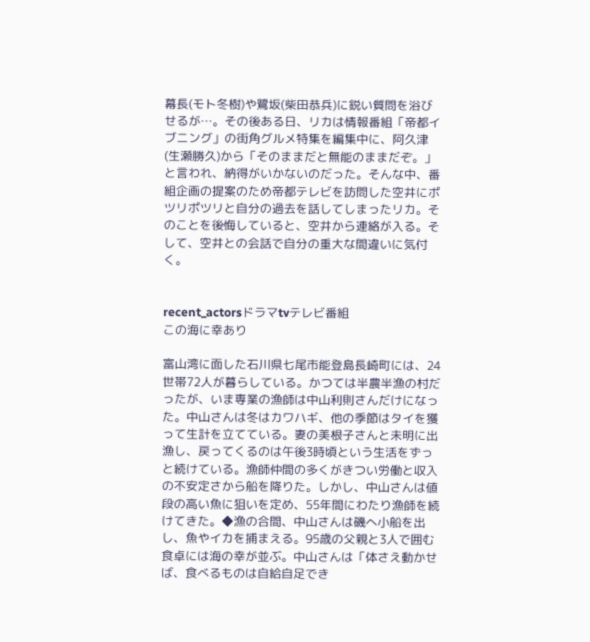幕長(モト冬樹)や鷺坂(柴田恭兵)に鋭い質問を浴びせるが…。その後ある日、リカは情報番組「帝都イブニング」の街角グルメ特集を編集中に、阿久津(生瀬勝久)から「そのままだと無能のままだぞ。」と言われ、納得がいかないのだった。そんな中、番組企画の提案のため帝都テレビを訪問した空井にポツリポツリと自分の過去を話してしまったリカ。そのことを後悔していると、空井から連絡が入る。そして、空井との会話で自分の重大な間違いに気付く。


recent_actorsドラマtvテレビ番組
この海に幸あり

富山湾に面した石川県七尾市能登島長崎町には、24世帯72人が暮らしている。かつては半農半漁の村だったが、いま専業の漁師は中山利則さんだけになった。中山さんは冬はカワハギ、他の季節はタイを獲って生計を立てている。妻の美根子さんと未明に出漁し、戻ってくるのは午後3時頃という生活をずっと続けている。漁師仲間の多くがきつい労働と収入の不安定さから船を降りた。しかし、中山さんは値段の高い魚に狙いを定め、55年間にわたり漁師を続けてきた。◆漁の合間、中山さんは磯へ小船を出し、魚やイカを捕まえる。95歳の父親と3人で囲む食卓には海の幸が並ぶ。中山さんは「体さえ動かせば、食べるものは自給自足でき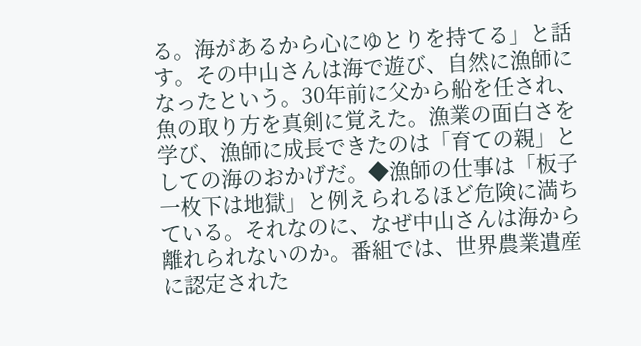る。海があるから心にゆとりを持てる」と話す。その中山さんは海で遊び、自然に漁師になったという。30年前に父から船を任され、魚の取り方を真剣に覚えた。漁業の面白さを学び、漁師に成長できたのは「育ての親」としての海のおかげだ。◆漁師の仕事は「板子一枚下は地獄」と例えられるほど危険に満ちている。それなのに、なぜ中山さんは海から離れられないのか。番組では、世界農業遺産に認定された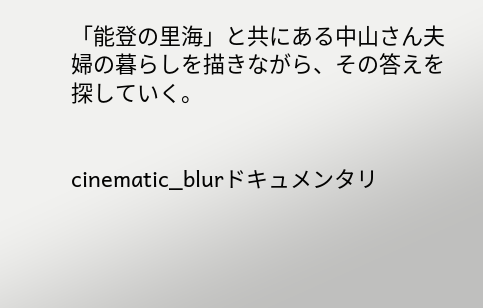「能登の里海」と共にある中山さん夫婦の暮らしを描きながら、その答えを探していく。


cinematic_blurドキュメンタリ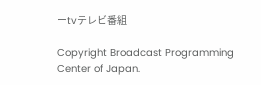ーtvテレビ番組

Copyright Broadcast Programming Center of Japan.